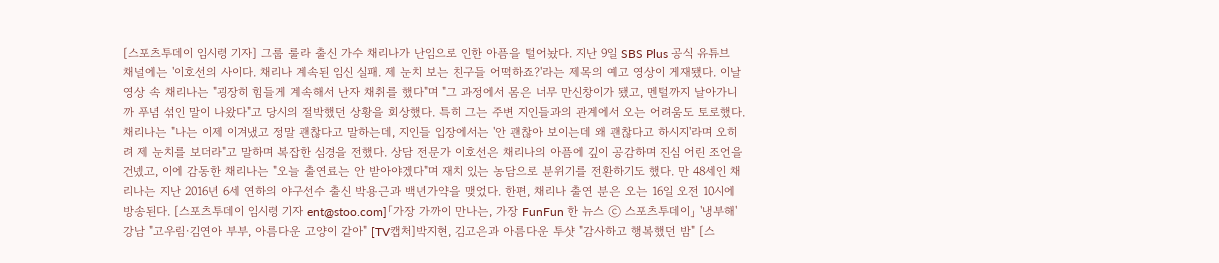[스포츠투데이 임시령 기자] 그룹 룰라 출신 가수 채리나가 난임으로 인한 아픔을 털어놨다. 지난 9일 SBS Plus 공식 유튜브 채널에는 '이호선의 사이다. 채리나 계속된 임신 실패. 제 눈치 보는 친구들 어떡하죠?'라는 제목의 예고 영상이 게재됐다. 이날 영상 속 채리나는 "굉장히 힘들게 계속해서 난자 채취를 했다"며 "그 과정에서 몸은 너무 만신창이가 됐고, 멘털까지 날아가니까 푸념 섞인 말이 나왔다"고 당시의 절박했던 상황을 회상했다. 특히 그는 주변 지인들과의 관계에서 오는 어려움도 토로했다. 채리나는 "나는 이제 이겨냈고 정말 괜찮다고 말하는데, 지인들 입장에서는 '안 괜찮아 보이는데 왜 괜찮다고 하시지'라며 오히려 제 눈치를 보더라"고 말하며 복잡한 심경을 전했다. 상담 전문가 이호선은 채리나의 아픔에 깊이 공감하며 진심 어린 조언을 건넸고, 이에 감동한 채리나는 "오늘 출연료는 안 받아야겠다"며 재치 있는 농담으로 분위기를 전환하기도 했다. 만 48세인 채리나는 지난 2016년 6세 연하의 야구선수 출신 박용근과 백년가약을 맺었다. 한편, 채리나 출연 분은 오는 16일 오전 10시에 방송된다. [스포츠투데이 임시령 기자 ent@stoo.com]「가장 가까이 만나는, 가장 FunFun 한 뉴스 ⓒ 스포츠투데이」 '냉부해' 강남 "고우림·김연아 부부, 아름다운 고양이 같아" [TV캡처]박지현, 김고은과 아름다운 투샷 "감사하고 행복했던 밤" [스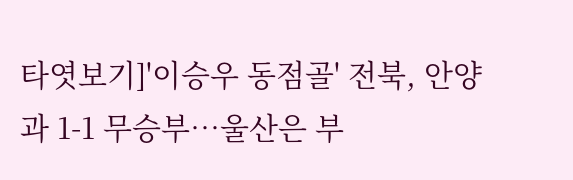타엿보기]'이승우 동점골' 전북, 안양과 1-1 무승부…울산은 부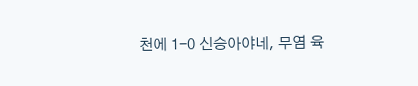천에 1-0 신승아야네, 무염 육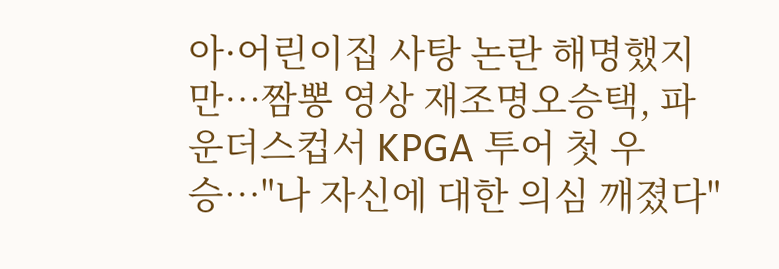아·어린이집 사탕 논란 해명했지만…짬뽕 영상 재조명오승택, 파운더스컵서 KPGA 투어 첫 우승…"나 자신에 대한 의심 깨졌다"